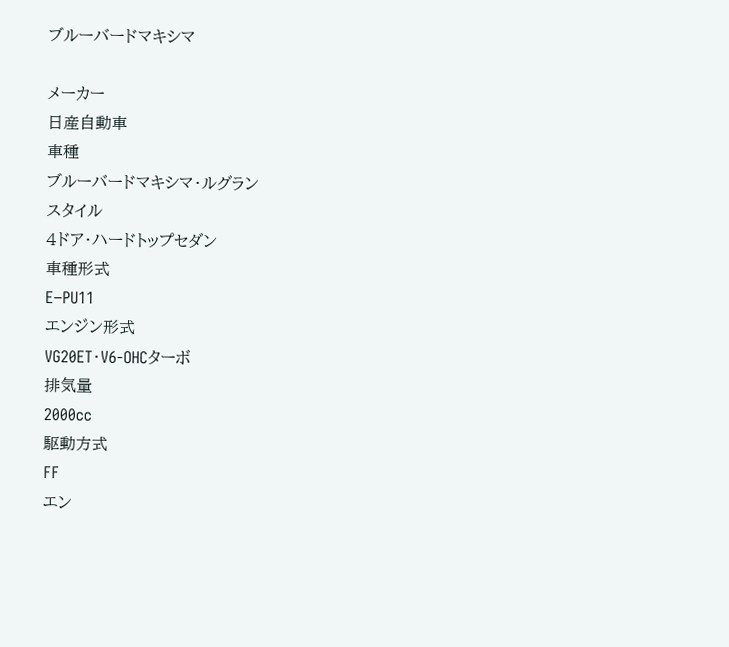ブルーバードマキシマ

メーカー
日産自動車
車種
ブルーバードマキシマ・ルグラン
スタイル
4ドア・ハードトップセダン
車種形式
E−PU11
エンジン形式
VG20ET・V6-OHCターボ
排気量
2000cc
駆動方式
FF
エン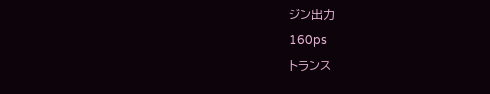ジン出力
160ps
トランス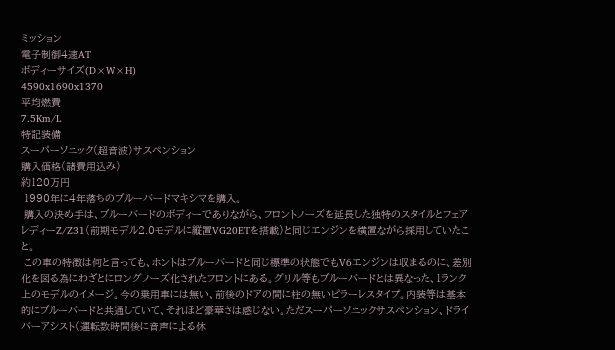ミッション
電子制御4速AT
ボディーサイズ(D×W×H)
4590x1690x1370
平均燃費
7.5Km/L
特記装備
スーパーソニック(超音波)サスペンション
購入価格(諸費用込み)
約120万円
 1990年に4年落ちのブルーバードマキシマを購入。
 購入の決め手は、ブルーバードのボディーでありながら、フロントノーズを延長した独特のスタイルとフェアレディーZ/Z31(前期モデル2.0モデルに縦置VG20ETを搭載)と同じエンジンを横置ながら採用していたこと。
 この車の特徴は何と言っても、ホントはブルーバードと同じ標準の状態でもV6エンジンは収まるのに、差別化を図る為にわざとにロングノーズ化されたフロントにある。グリル等もブルーバードとは異なった、1ランク上のモデルのイメージ。今の乗用車には無い、前後のドアの間に柱の無いピラーレスタイプ。内装等は基本的にブルーバードと共通していて、それほど豪華さは感じない。ただスーパーソニックサスペンション、ドライバーアシスト(運転数時間後に音声による休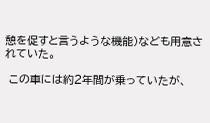憩を促すと言うような機能)なども用意されていた。

 この車には約2年間が乗っていたが、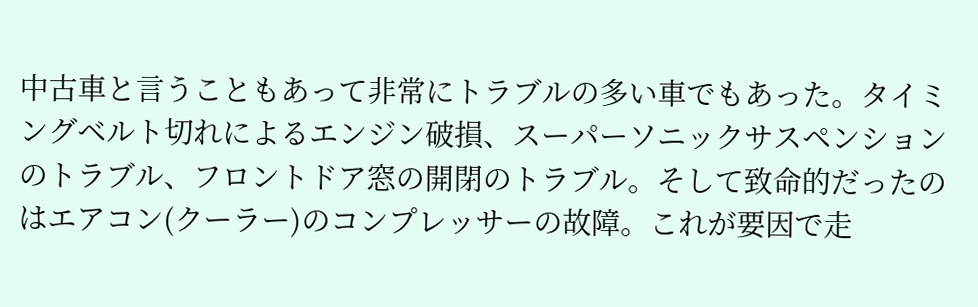中古車と言うこともあって非常にトラブルの多い車でもあった。タイミングベルト切れによるエンジン破損、スーパーソニックサスペンションのトラブル、フロントドア窓の開閉のトラブル。そして致命的だったのはエアコン(クーラー)のコンプレッサーの故障。これが要因で走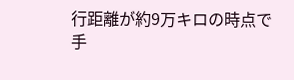行距離が約9万キロの時点で手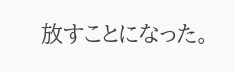放すことになった。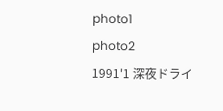photo1
photo2
1991'1 深夜ドライ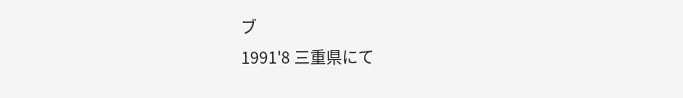ブ
1991'8 三重県にて